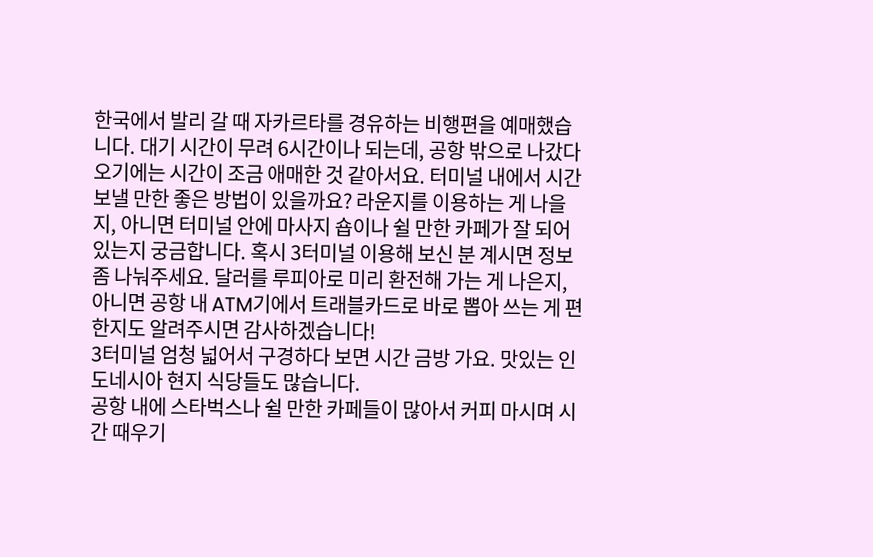한국에서 발리 갈 때 자카르타를 경유하는 비행편을 예매했습니다. 대기 시간이 무려 6시간이나 되는데, 공항 밖으로 나갔다 오기에는 시간이 조금 애매한 것 같아서요. 터미널 내에서 시간 보낼 만한 좋은 방법이 있을까요? 라운지를 이용하는 게 나을지, 아니면 터미널 안에 마사지 숍이나 쉴 만한 카페가 잘 되어 있는지 궁금합니다. 혹시 3터미널 이용해 보신 분 계시면 정보 좀 나눠주세요. 달러를 루피아로 미리 환전해 가는 게 나은지, 아니면 공항 내 ATM기에서 트래블카드로 바로 뽑아 쓰는 게 편한지도 알려주시면 감사하겠습니다!
3터미널 엄청 넓어서 구경하다 보면 시간 금방 가요. 맛있는 인도네시아 현지 식당들도 많습니다.
공항 내에 스타벅스나 쉴 만한 카페들이 많아서 커피 마시며 시간 때우기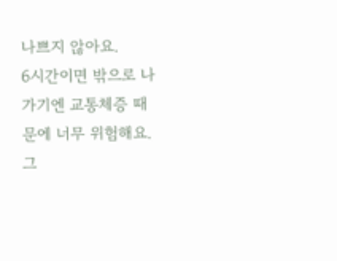나쁘지 않아요.
6시간이면 밖으로 나가기엔 교통체증 때문에 너무 위험해요. 그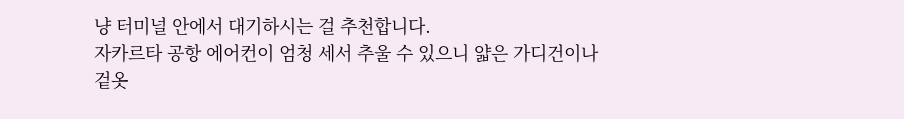냥 터미널 안에서 대기하시는 걸 추천합니다.
자카르타 공항 에어컨이 엄청 세서 추울 수 있으니 얇은 가디건이나 겉옷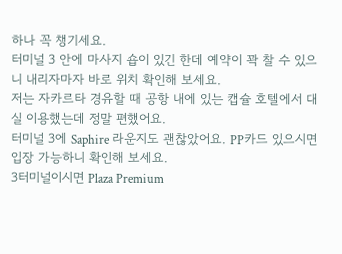하나 꼭 챙기세요.
터미널 3 안에 마사지 숍이 있긴 한데 예약이 꽉 찰 수 있으니 내리자마자 바로 위치 확인해 보세요.
저는 자카르타 경유할 때 공항 내에 있는 캡슐 호텔에서 대실 이용했는데 정말 편했어요.
터미널 3에 Saphire 라운지도 괜찮았어요. PP카드 있으시면 입장 가능하니 확인해 보세요.
3터미널이시면 Plaza Premium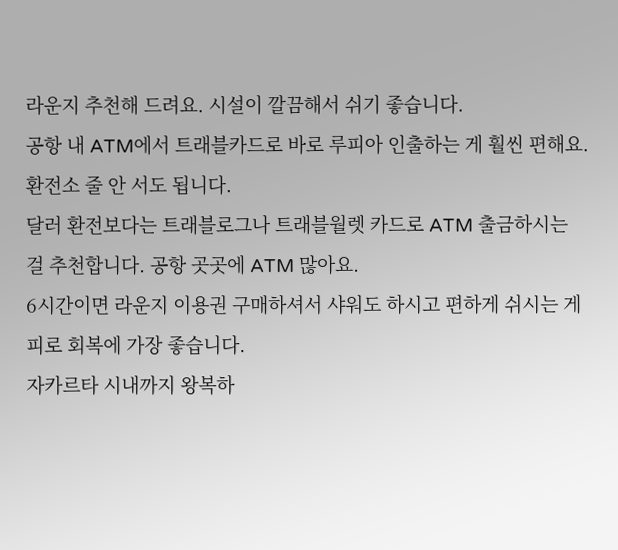라운지 추천해 드려요. 시설이 깔끔해서 쉬기 좋습니다.
공항 내 ATM에서 트래블카드로 바로 루피아 인출하는 게 훨씬 편해요. 환전소 줄 안 서도 됩니다.
달러 환전보다는 트래블로그나 트래블월렛 카드로 ATM 출금하시는 걸 추천합니다. 공항 곳곳에 ATM 많아요.
6시간이면 라운지 이용권 구매하셔서 샤워도 하시고 편하게 쉬시는 게 피로 회복에 가장 좋습니다.
자카르타 시내까지 왕복하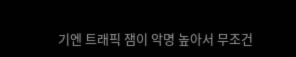기엔 트래픽 잼이 악명 높아서 무조건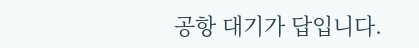공항 대기가 답입니다.